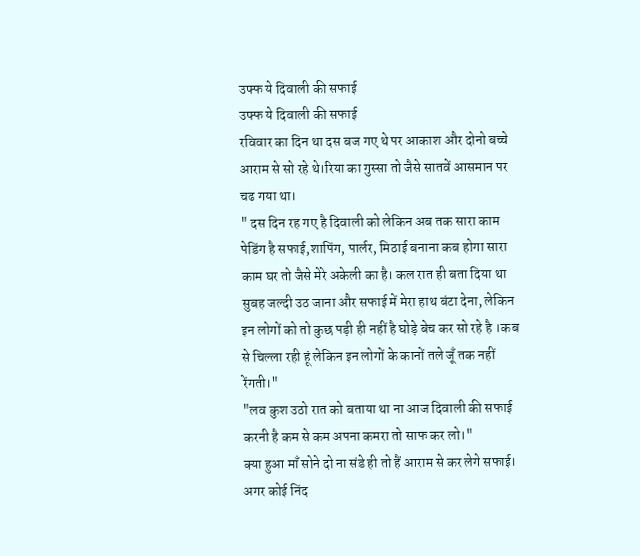उफ्फ ये दिवाली की सफाई
उफ्फ ये दिवाली की सफाई
रविवार का दिन था दस बज गए थे पर आकाश और दोनो बच्चे आराम से सो रहे थे।रिया का गुस्सा तो जैसे सातवें आसमान पर चढ गया था।
" दस दिन रह गए है दिवाली को लेकिन अब तक सारा काम पेडिंग है सफाई,शापिंग, पार्लर, मिठाई बनाना कब होगा सारा काम घर तो जैसे मेरे अकेली का है। कल रात ही बता दिया था सुबह जल्दी उठ जाना और सफाई में मेरा हाथ बंटा देना, लेकिन इन लोगों को तो कुछ पड़ी ही नहीं है घोड़े बेच कर सो रहे है ।कब से चिल्ला रही हूं लेकिन इन लोगों के कानों तले जूँ तक नहीं रेंगती।"
"लव कुश उठो रात को बताया था ना आज दिवाली की सफाई करनी है कम से कम अपना कमरा तो साफ कर लो।"
क्या हुआ माँ सोने दो ना संडे ही तो हैं आराम से कर लेगे सफाई।
अगर कोई निंद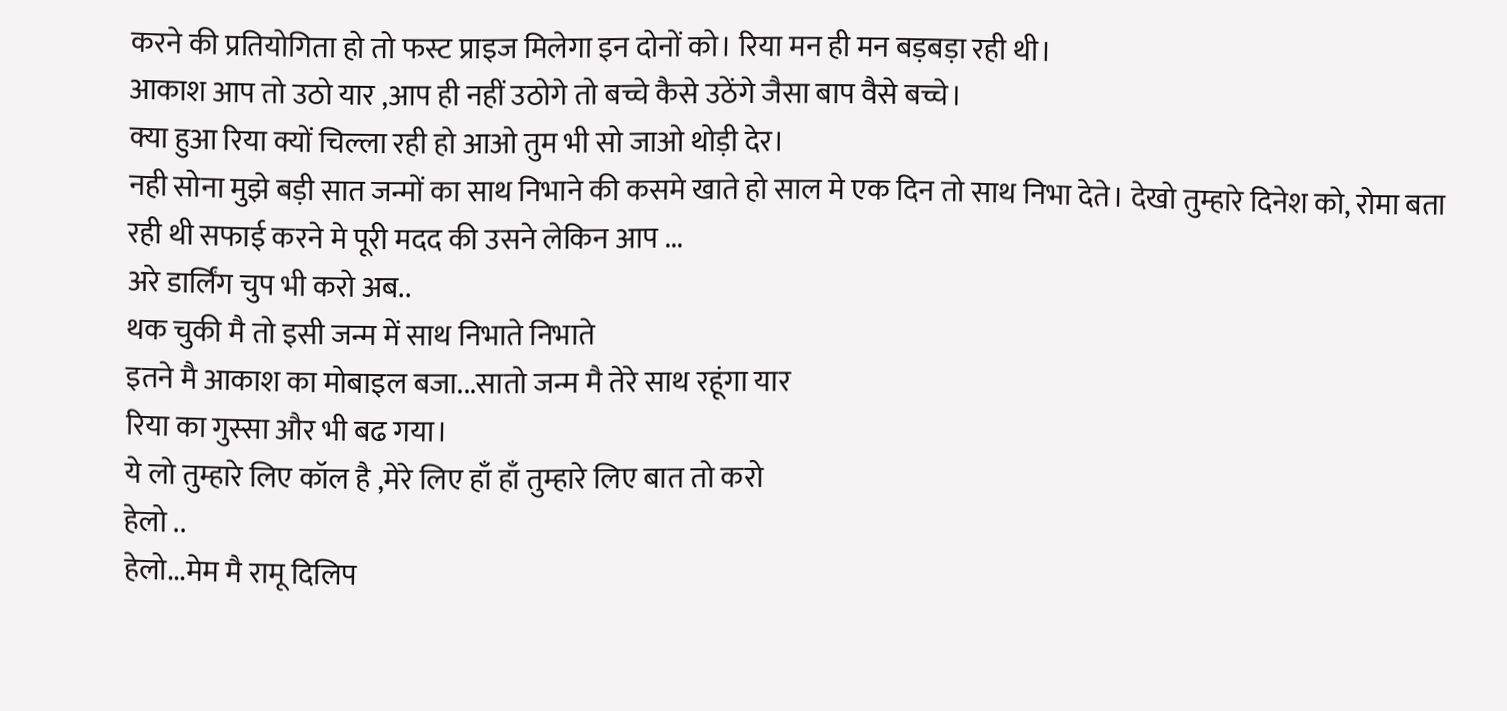करने की प्रतियोगिता हो तो फस्ट प्राइज मिलेगा इन दोनों को। रिया मन ही मन बड़बड़ा रही थी।
आकाश आप तो उठो यार ,आप ही नहीं उठोगे तो बच्चे कैसे उठेंगे जैसा बाप वैसे बच्चे।
क्या हुआ रिया क्यों चिल्ला रही हो आओ तुम भी सो जाओ थोड़ी देर।
नही सोना मुझे बड़ी सात जन्मों का साथ निभाने की कसमे खाते हो साल मे एक दिन तो साथ निभा देते। देखो तुम्हारे दिनेश को, रोमा बता रही थी सफाई करने मे पूरी मदद की उसने लेकिन आप ...
अरे डार्लिंग चुप भी करो अब..
थक चुकी मै तो इसी जन्म में साथ निभाते निभाते
इतने मै आकाश का मोबाइल बजा...सातो जन्म मै तेरे साथ रहूंगा यार
रिया का गुस्सा और भी बढ गया।
ये लो तुम्हारे लिए कॉल है ,मेरे लिए हाँ हाँ तुम्हारे लिए बात तो करो
हेलो ..
हेलो...मेम मै रामू दिलिप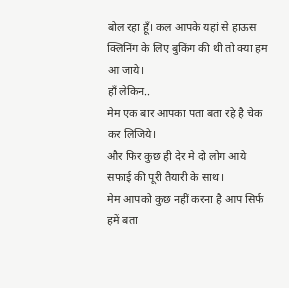बोल रहा हूँ। कल आपके यहां से हाऊस क्लिनिंग के लिए बुकिंग की थी तो क्या हम आ जाये।
हाँ लेकिन..
मेम एक बार आपका पता बता रहे है चेक कर लिजिये।
और फिर कुछ ही देर मे दो लोग आये सफाई की पूरी तैयारी के साथ।
मेम आपको कुछ नहीं करना है आप सिर्फ हमें बता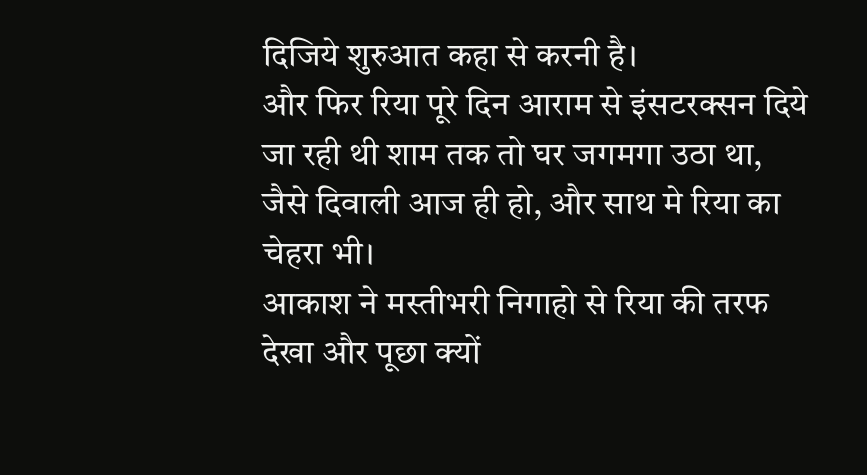दिजिये शुरुआत कहा से करनी है।
और फिर रिया पूरे दिन आराम से इंसटरक्सन दिये जा रही थी शाम तक तो घर जगमगा उठा था, जैसे दिवाली आज ही हो, और साथ मे रिया का चेहरा भी।
आकाश ने मस्तीभरी निगाहो से रिया की तरफ देखा और पूछा क्यों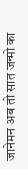जानेमन अब तो सात जन्मो का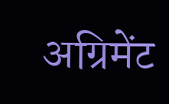अग्रिमेंट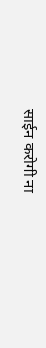साईन करोगी ना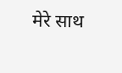मेरे साथ